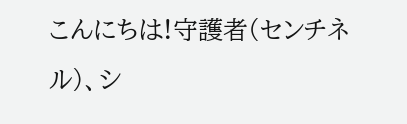こんにちは!守護者(センチネル)、シ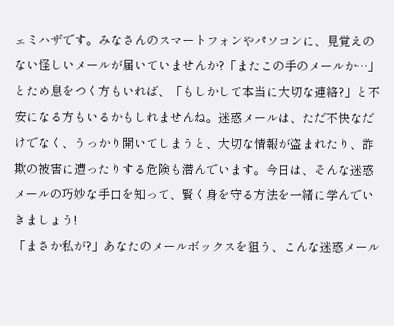ェミハザです。みなさんのスマートフォンやパソコンに、見覚えのない怪しいメールが届いていませんか?「またこの手のメールか…」とため息をつく方もいれば、「もしかして本当に大切な連絡?」と不安になる方もいるかもしれませんね。迷惑メールは、ただ不快なだけでなく、うっかり開いてしまうと、大切な情報が盗まれたり、詐欺の被害に遭ったりする危険も潜んでいます。今日は、そんな迷惑メールの巧妙な手口を知って、賢く身を守る方法を一緒に学んでいきましょう!
「まさか私が?」あなたのメールボックスを狙う、こんな迷惑メール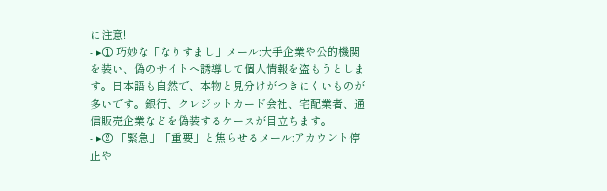に注意!
- ▸① 巧妙な「なりすまし」メール:大手企業や公的機関を装い、偽のサイトへ誘導して個人情報を盗もうとします。日本語も自然で、本物と見分けがつきにくいものが多いです。銀行、クレジットカード会社、宅配業者、通信販売企業などを偽装するケースが目立ちます。
- ▸② 「緊急」「重要」と焦らせるメール:アカウント停止や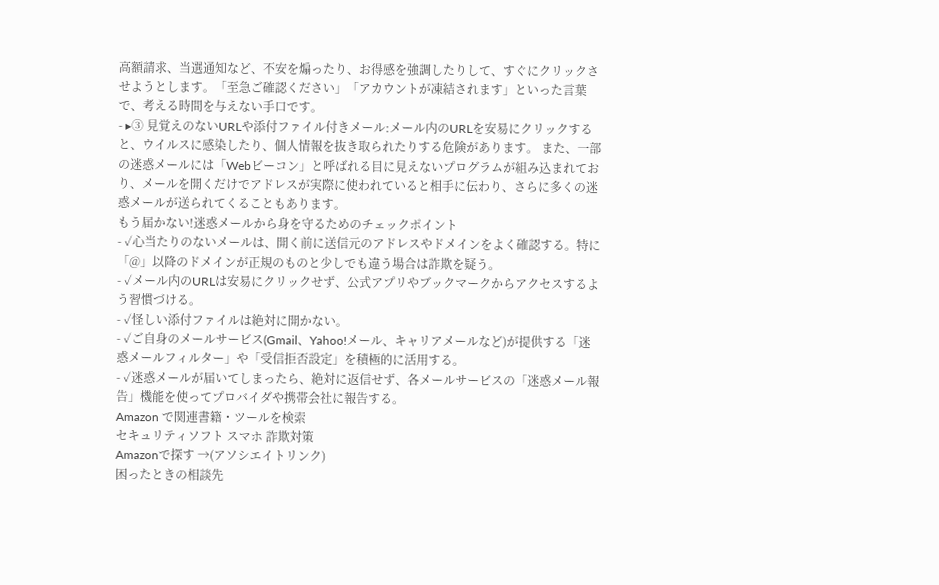高額請求、当選通知など、不安を煽ったり、お得感を強調したりして、すぐにクリックさせようとします。「至急ご確認ください」「アカウントが凍結されます」といった言葉で、考える時間を与えない手口です。
- ▸③ 見覚えのないURLや添付ファイル付きメール:メール内のURLを安易にクリックすると、ウイルスに感染したり、個人情報を抜き取られたりする危険があります。 また、一部の迷惑メールには「Webビーコン」と呼ばれる目に見えないプログラムが組み込まれており、メールを開くだけでアドレスが実際に使われていると相手に伝わり、さらに多くの迷惑メールが送られてくることもあります。
もう届かない!迷惑メールから身を守るためのチェックポイント
- ✓心当たりのないメールは、開く前に送信元のアドレスやドメインをよく確認する。特に「@」以降のドメインが正規のものと少しでも違う場合は詐欺を疑う。
- ✓メール内のURLは安易にクリックせず、公式アプリやブックマークからアクセスするよう習慣づける。
- ✓怪しい添付ファイルは絶対に開かない。
- ✓ご自身のメールサービス(Gmail、Yahoo!メール、キャリアメールなど)が提供する「迷惑メールフィルター」や「受信拒否設定」を積極的に活用する。
- ✓迷惑メールが届いてしまったら、絶対に返信せず、各メールサービスの「迷惑メール報告」機能を使ってプロバイダや携帯会社に報告する。
Amazon で関連書籍・ツールを検索
セキュリティソフト スマホ 詐欺対策
Amazonで探す →(アソシエイトリンク)
困ったときの相談先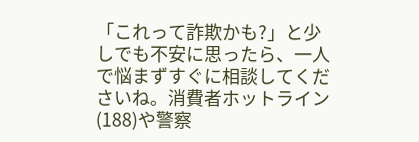「これって詐欺かも?」と少しでも不安に思ったら、一人で悩まずすぐに相談してくださいね。消費者ホットライン(188)や警察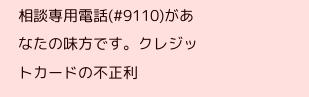相談専用電話(#9110)があなたの味方です。クレジットカードの不正利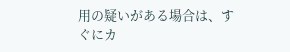用の疑いがある場合は、すぐにカ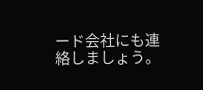ード会社にも連絡しましょう。